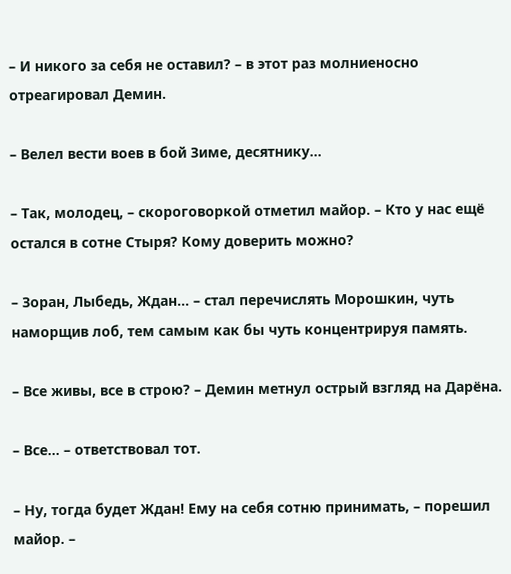– И никого за себя не оставил? – в этот раз молниеносно отреагировал Демин.

– Велел вести воев в бой Зиме, десятнику…

– Так, молодец, – скороговоркой отметил майор. – Кто у нас ещё остался в сотне Стыря? Кому доверить можно?

– Зоран, Лыбедь, Ждан… – стал перечислять Морошкин, чуть наморщив лоб, тем самым как бы чуть концентрируя память.

– Все живы, все в строю? – Демин метнул острый взгляд на Дарёна.

– Все… – ответствовал тот.

– Ну, тогда будет Ждан! Ему на себя сотню принимать, – порешил майор. –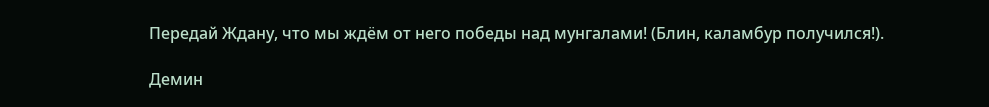Передай Ждану, что мы ждём от него победы над мунгалами! (Блин, каламбур получился!).

Демин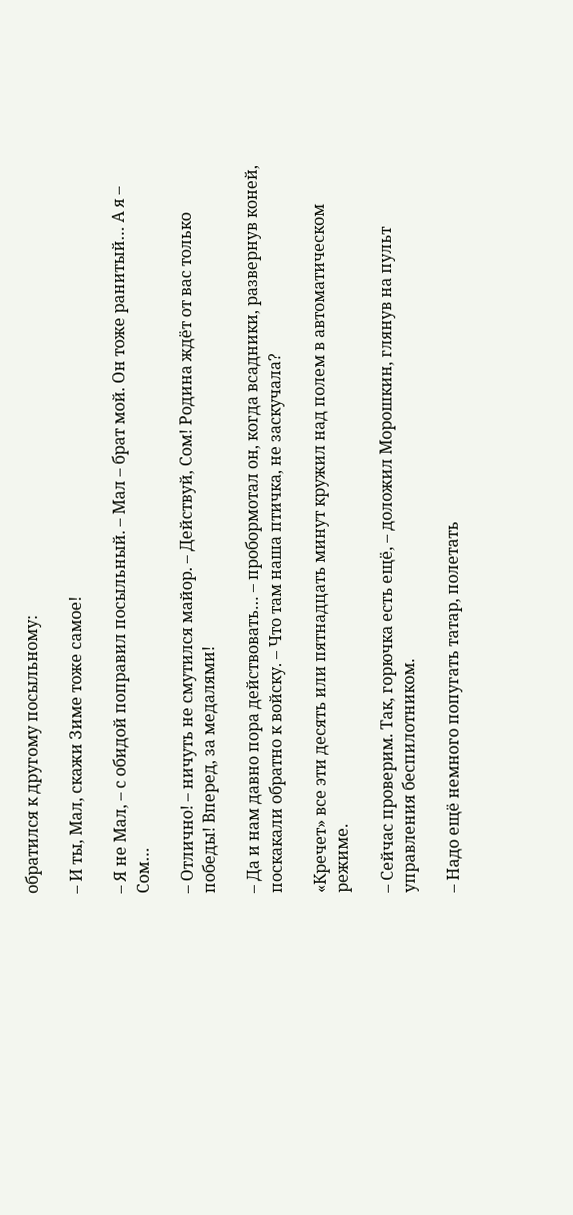обратился к другому посыльному:

– И ты, Мал, скажи Зиме тоже самое!

– Я не Мал, – с обидой поправил посыльный. – Мал – брат мой. Он тоже ранитый… А я – Сом…

– Отлично! – ничуть не смутился майор. – Действуй, Сом! Родина ждёт от вас только победы! Вперед, за медалями!

– Да и нам давно пора действовать… – пробормотал он, когда всадники, развернув коней, поскакали обратно к войску. – Что там наша птичка, не заскучала?

«Кречет» все эти десять или пятнадцать минут кружил над полем в автоматическом режиме.

– Сейчас проверим. Так, горючка есть ещё, – доложил Морошкин, глянув на пульт управления беспилотником.

– Надо ещё немного попугать татар, полетать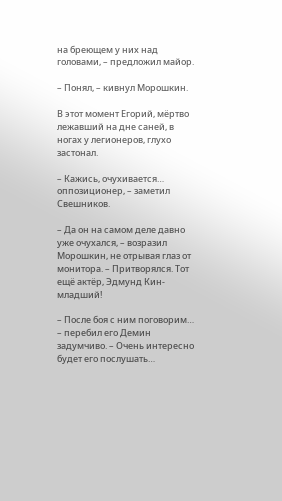на бреющем у них над головами, – предложил майор.

– Понял, – кивнул Морошкин.

В этот момент Егорий, мёртво лежавший на дне саней, в ногах у легионеров, глухо застонал.

– Кажись, очухивается… оппозиционер, – заметил Свешников.

– Да он на самом деле давно уже очухался, – возразил Морошкин, не отрывая глаз от монитора. – Притворялся. Тот ещё актёр, Эдмунд Кин-младший!

– После боя с ним поговорим… – перебил его Демин задумчиво. – Очень интересно будет его послушать…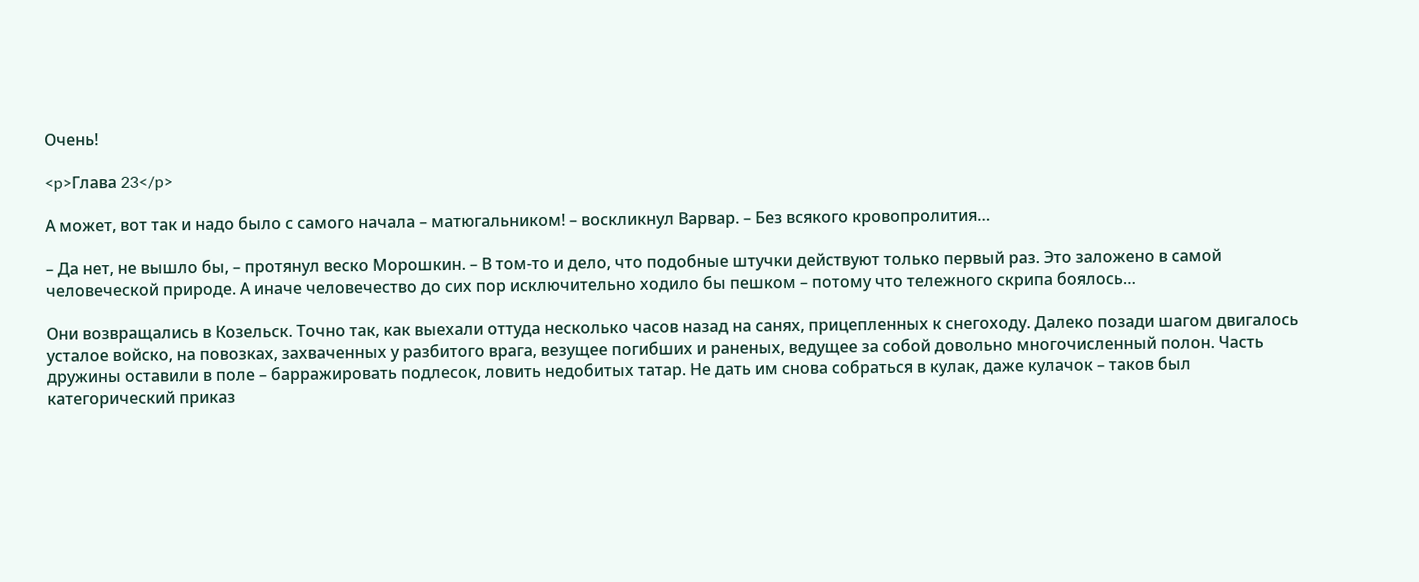Очень!

<p>Глава 23</p>

А может, вот так и надо было с самого начала – матюгальником! – воскликнул Варвар. – Без всякого кровопролития…

– Да нет, не вышло бы, – протянул веско Морошкин. – В том-то и дело, что подобные штучки действуют только первый раз. Это заложено в самой человеческой природе. А иначе человечество до сих пор исключительно ходило бы пешком – потому что тележного скрипа боялось…

Они возвращались в Козельск. Точно так, как выехали оттуда несколько часов назад на санях, прицепленных к снегоходу. Далеко позади шагом двигалось усталое войско, на повозках, захваченных у разбитого врага, везущее погибших и раненых, ведущее за собой довольно многочисленный полон. Часть дружины оставили в поле – барражировать подлесок, ловить недобитых татар. Не дать им снова собраться в кулак, даже кулачок – таков был категорический приказ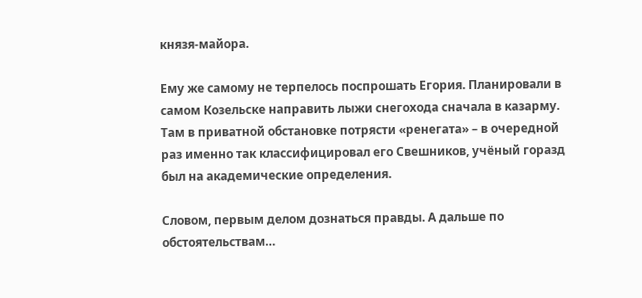князя-майора.

Ему же самому не терпелось поспрошать Егория. Планировали в самом Козельске направить лыжи снегохода сначала в казарму. Там в приватной обстановке потрясти «ренегата» – в очередной раз именно так классифицировал его Свешников, учёный горазд был на академические определения.

Словом, первым делом дознаться правды. А дальше по обстоятельствам…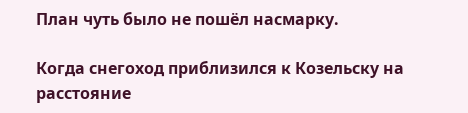План чуть было не пошёл насмарку.

Когда снегоход приблизился к Козельску на расстояние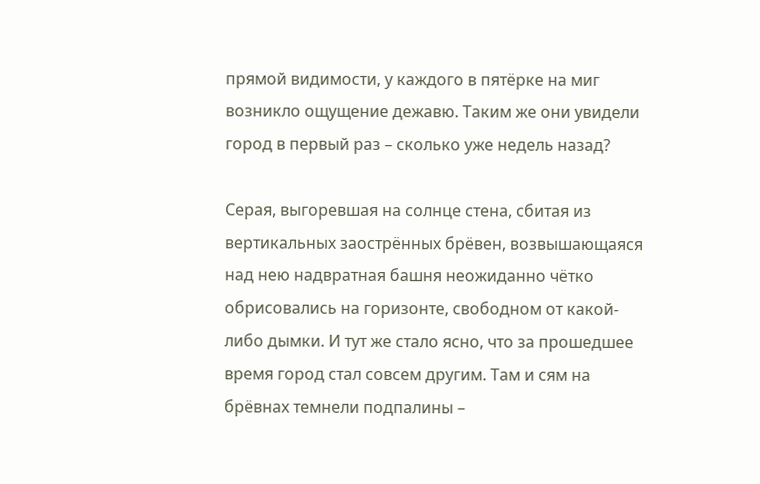прямой видимости, у каждого в пятёрке на миг возникло ощущение дежавю. Таким же они увидели город в первый раз – сколько уже недель назад?

Серая, выгоревшая на солнце стена, сбитая из вертикальных заострённых брёвен, возвышающаяся над нею надвратная башня неожиданно чётко обрисовались на горизонте, свободном от какой-либо дымки. И тут же стало ясно, что за прошедшее время город стал совсем другим. Там и сям на брёвнах темнели подпалины –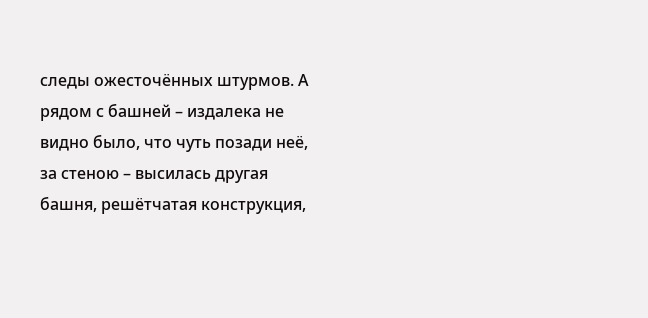следы ожесточённых штурмов. А рядом с башней – издалека не видно было, что чуть позади неё, за стеною – высилась другая башня, решётчатая конструкция,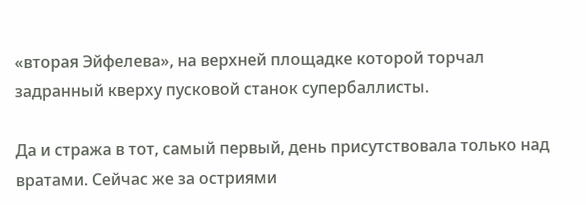«вторая Эйфелева», на верхней площадке которой торчал задранный кверху пусковой станок супербаллисты.

Да и стража в тот, самый первый, день присутствовала только над вратами. Сейчас же за остриями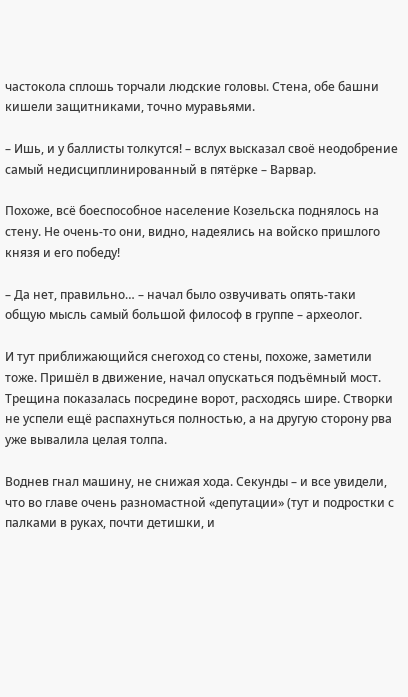частокола сплошь торчали людские головы. Стена, обе башни кишели защитниками, точно муравьями.

– Ишь, и у баллисты толкутся! – вслух высказал своё неодобрение самый недисциплинированный в пятёрке – Варвар.

Похоже, всё боеспособное население Козельска поднялось на стену. Не очень-то они, видно, надеялись на войско пришлого князя и его победу!

– Да нет, правильно… – начал было озвучивать опять-таки общую мысль самый большой философ в группе – археолог.

И тут приближающийся снегоход со стены, похоже, заметили тоже. Пришёл в движение, начал опускаться подъёмный мост. Трещина показалась посредине ворот, расходясь шире. Створки не успели ещё распахнуться полностью, а на другую сторону рва уже вывалила целая толпа.

Воднев гнал машину, не снижая хода. Секунды – и все увидели, что во главе очень разномастной «депутации» (тут и подростки с палками в руках, почти детишки, и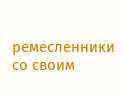ремесленники со своим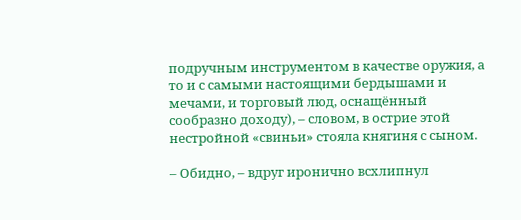подручным инструментом в качестве оружия, а то и с самыми настоящими бердышами и мечами, и торговый люд, оснащённый сообразно доходу), – словом, в острие этой нестройной «свиньи» стояла княгиня с сыном.

– Обидно, – вдруг иронично всхлипнул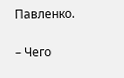Павленко.

– Чего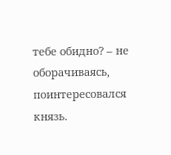тебе обидно? – не оборачиваясь, поинтересовался князь.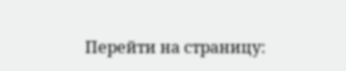Перейти на страницу: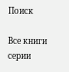Поиск

Все книги серии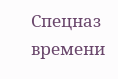Спецназ времени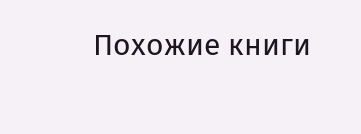Похожие книги